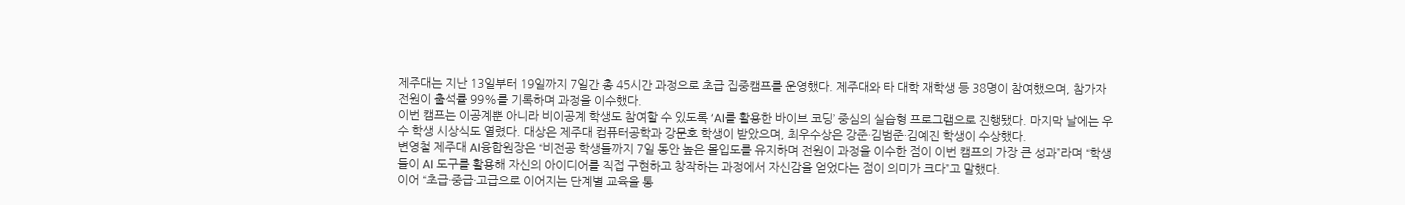제주대는 지난 13일부터 19일까지 7일간 총 45시간 과정으로 초급 집중캠프를 운영했다. 제주대와 타 대학 재학생 등 38명이 참여했으며, 참가자 전원이 출석률 99%를 기록하며 과정을 이수했다.
이번 캠프는 이공계뿐 아니라 비이공계 학생도 참여할 수 있도록 ‘AI를 활용한 바이브 코딩’ 중심의 실습형 프로그램으로 진행됐다. 마지막 날에는 우수 학생 시상식도 열렸다. 대상은 제주대 컴퓨터공학과 강문호 학생이 받았으며, 최우수상은 강준·김범준·김예진 학생이 수상했다.
변영철 제주대 AI융합원장은 “비전공 학생들까지 7일 동안 높은 몰입도를 유지하며 전원이 과정을 이수한 점이 이번 캠프의 가장 큰 성과”라며 “학생들이 AI 도구를 활용해 자신의 아이디어를 직접 구현하고 창작하는 과정에서 자신감을 얻었다는 점이 의미가 크다”고 말했다.
이어 “초급·중급·고급으로 이어지는 단계별 교육을 통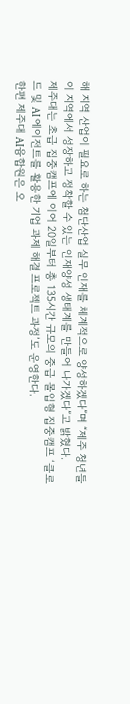해 지역 산업이 필요로 하는 첨단산업 실무 인재를 체계적으로 양성하겠다”며 “제주 청년들이 지역에서 성장하고 정착할 수 있는 인재양성 생태계를 만들어 나가겠다”고 밝혔다.
제주대는 초급 집중캠프에 이어 20일부터 총 135시간 규모의 중급 몰입형 집중캠프 ‘클로드 및 AI 에이전트를 활용한 기업 과제 해결 프로젝트 과정’도 운영한다.
한편 제주대 AI융합원은 오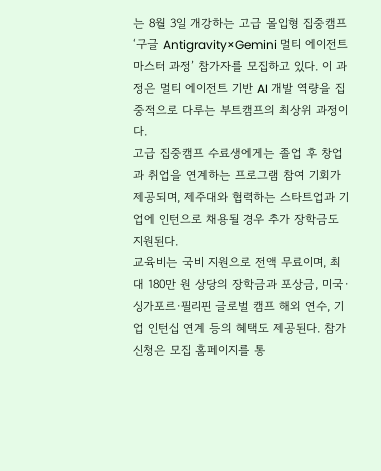는 8월 3일 개강하는 고급 몰입형 집중캠프 ‘구글 Antigravity×Gemini 멀티 에이전트 마스터 과정’ 참가자를 모집하고 있다. 이 과정은 멀티 에이전트 기반 AI 개발 역량을 집중적으로 다루는 부트캠프의 최상위 과정이다.
고급 집중캠프 수료생에게는 졸업 후 창업과 취업을 연계하는 프로그램 참여 기회가 제공되며, 제주대와 협력하는 스타트업과 기업에 인턴으로 채용될 경우 추가 장학금도 지원된다.
교육비는 국비 지원으로 전액 무료이며, 최대 180만 원 상당의 장학금과 포상금, 미국·싱가포르·필리핀 글로벌 캠프 해외 연수, 기업 인턴십 연계 등의 혜택도 제공된다. 참가 신청은 모집 홈페이지를 통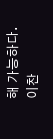해 가능하다.
이찬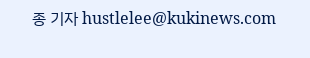종 기자 hustlelee@kukinews.com